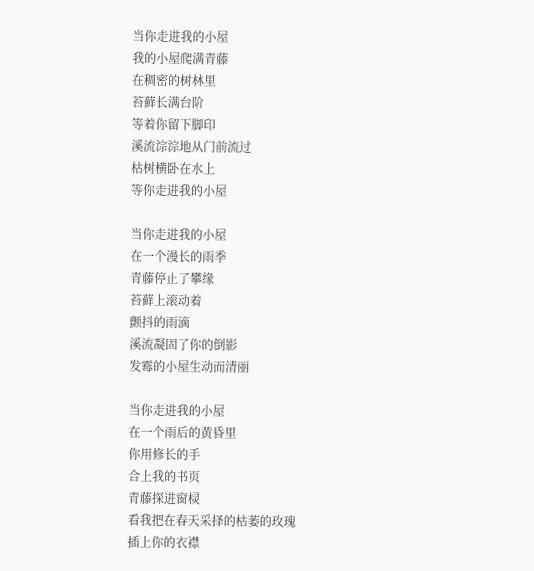当你走进我的小屋
我的小屋爬满青藤
在稠密的树林里
苔藓长满台阶
等着你留下脚印
溪流淙淙地从门前流过
枯树横卧在水上
等你走进我的小屋

当你走进我的小屋
在一个漫长的雨季
青藤停止了攀缘
苔藓上滚动着
颤抖的雨滴
溪流凝固了你的倒影
发霉的小屋生动而清丽

当你走进我的小屋
在一个雨后的黄昏里
你用修长的手
合上我的书页
青藤探进窗棂
看我把在春天采择的枯萎的玫瑰
插上你的衣襟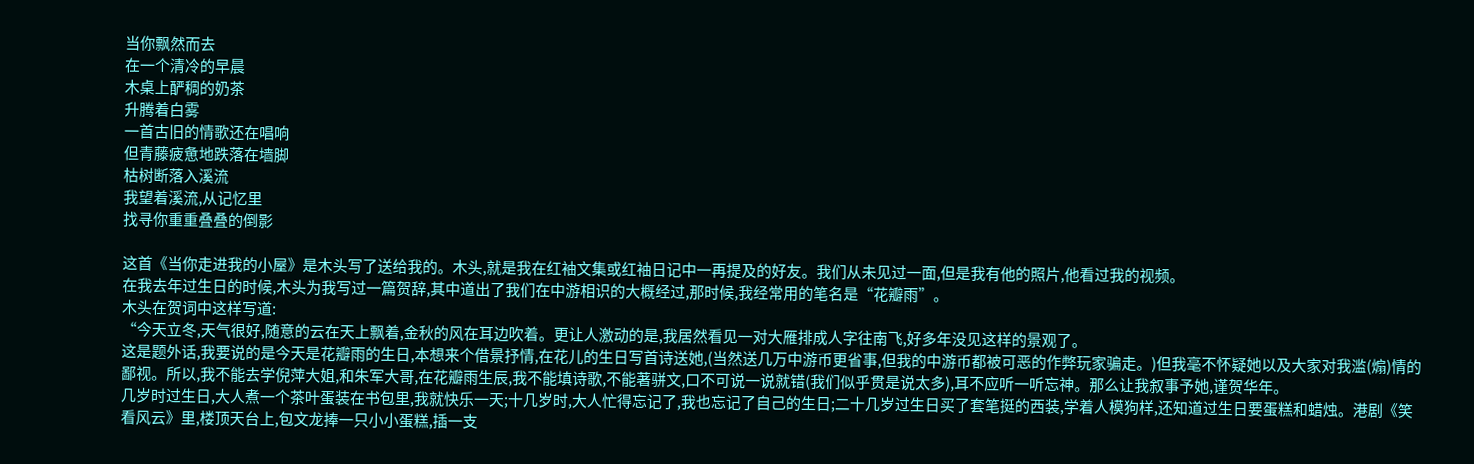当你飘然而去
在一个清冷的早晨
木桌上酽稠的奶茶
升腾着白雾
一首古旧的情歌还在唱响
但青藤疲惫地跌落在墙脚
枯树断落入溪流
我望着溪流,从记忆里
找寻你重重叠叠的倒影

这首《当你走进我的小屋》是木头写了送给我的。木头,就是我在红袖文集或红袖日记中一再提及的好友。我们从未见过一面,但是我有他的照片,他看过我的视频。
在我去年过生日的时候,木头为我写过一篇贺辞,其中道出了我们在中游相识的大概经过,那时候,我经常用的笔名是“花瓣雨”。
木头在贺词中这样写道:
“今天立冬,天气很好,随意的云在天上飘着,金秋的风在耳边吹着。更让人激动的是,我居然看见一对大雁排成人字往南飞,好多年没见这样的景观了。
这是题外话,我要说的是今天是花瓣雨的生日,本想来个借景抒情,在花儿的生日写首诗送她,(当然送几万中游币更省事,但我的中游币都被可恶的作弊玩家骗走。)但我毫不怀疑她以及大家对我滥(煽)情的鄙视。所以,我不能去学倪萍大姐,和朱军大哥,在花瓣雨生辰,我不能填诗歌,不能著骈文,口不可说一说就错(我们似乎贯是说太多),耳不应听一听忘神。那么让我叙事予她,谨贺华年。
几岁时过生日,大人煮一个茶叶蛋装在书包里,我就快乐一天;十几岁时,大人忙得忘记了,我也忘记了自己的生日;二十几岁过生日买了套笔挺的西装,学着人模狗样,还知道过生日要蛋糕和蜡烛。港剧《笑看风云》里,楼顶天台上,包文龙捧一只小小蛋糕,插一支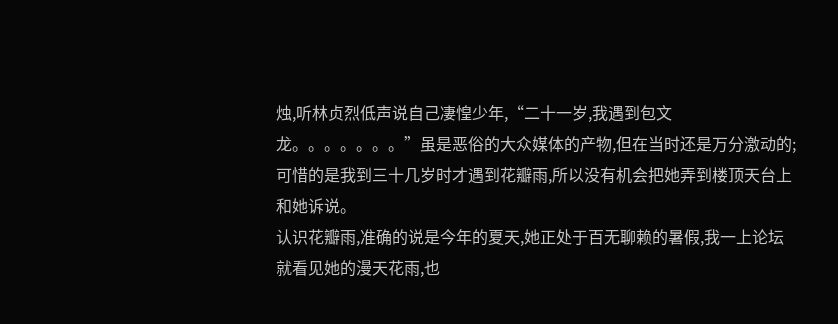烛,听林贞烈低声说自己凄惶少年,“二十一岁,我遇到包文龙。。。。。。。”虽是恶俗的大众媒体的产物,但在当时还是万分激动的;可惜的是我到三十几岁时才遇到花瓣雨,所以没有机会把她弄到楼顶天台上和她诉说。
认识花瓣雨,准确的说是今年的夏天,她正处于百无聊赖的暑假,我一上论坛就看见她的漫天花雨,也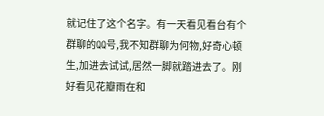就记住了这个名字。有一天看见看台有个群聊的QQ号,我不知群聊为何物,好奇心顿生,加进去试试,居然一脚就踏进去了。刚好看见花瓣雨在和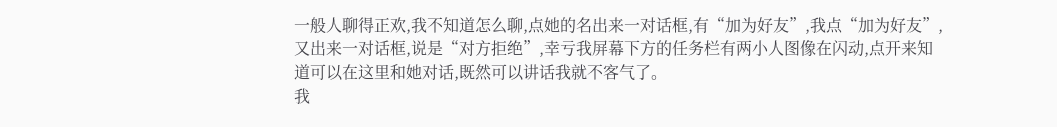一般人聊得正欢,我不知道怎么聊,点她的名出来一对话框,有“加为好友”,我点“加为好友”,又出来一对话框,说是“对方拒绝”,幸亏我屏幕下方的任务栏有两小人图像在闪动,点开来知道可以在这里和她对话,既然可以讲话我就不客气了。
我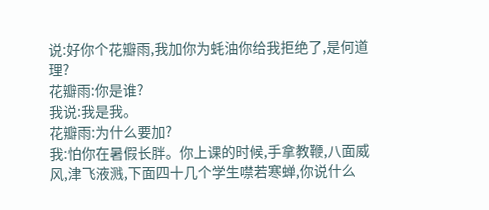说:好你个花瓣雨,我加你为蚝油你给我拒绝了,是何道理?
花瓣雨:你是谁?
我说:我是我。
花瓣雨:为什么要加?
我:怕你在暑假长胖。你上课的时候,手拿教鞭,八面威风,津飞液溅,下面四十几个学生噤若寒蝉,你说什么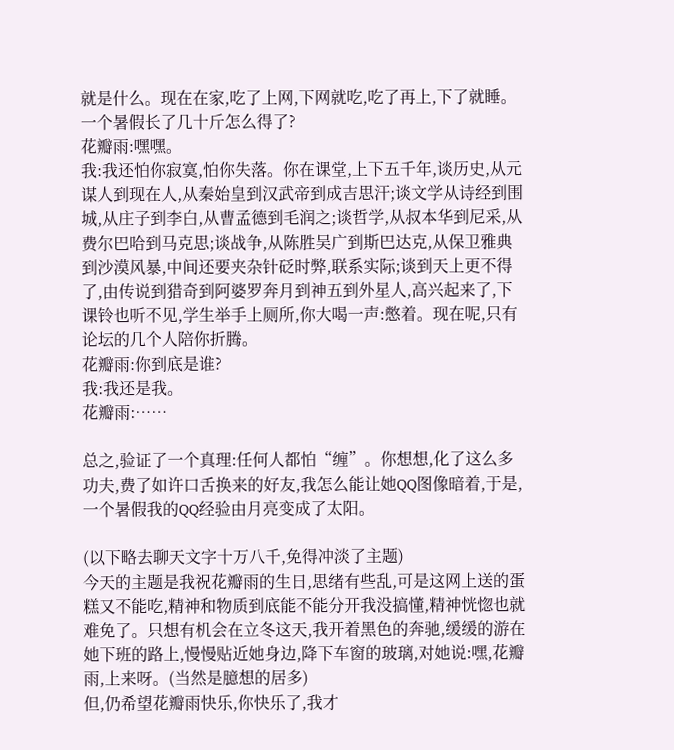就是什么。现在在家,吃了上网,下网就吃,吃了再上,下了就睡。一个暑假长了几十斤怎么得了?
花瓣雨:嘿嘿。
我:我还怕你寂寞,怕你失落。你在课堂,上下五千年,谈历史,从元谋人到现在人,从秦始皇到汉武帝到成吉思汗;谈文学从诗经到围城,从庄子到李白,从曹孟德到毛润之;谈哲学,从叔本华到尼采,从费尔巴哈到马克思;谈战争,从陈胜吴广到斯巴达克,从保卫雅典到沙漠风暴,中间还要夹杂针砭时弊,联系实际;谈到天上更不得了,由传说到猎奇到阿婆罗奔月到神五到外星人,高兴起来了,下课铃也听不见,学生举手上厕所,你大喝一声:憋着。现在呢,只有论坛的几个人陪你折腾。
花瓣雨:你到底是谁?
我:我还是我。
花瓣雨:……

总之,验证了一个真理:任何人都怕“缠”。你想想,化了这么多功夫,费了如许口舌换来的好友,我怎么能让她QQ图像暗着,于是,一个暑假我的QQ经验由月亮变成了太阳。

(以下略去聊天文字十万八千,免得冲淡了主题)
今天的主题是我祝花瓣雨的生日,思绪有些乱,可是这网上送的蛋糕又不能吃,精神和物质到底能不能分开我没搞懂,精神恍惚也就难免了。只想有机会在立冬这天,我开着黑色的奔驰,缓缓的游在她下班的路上,慢慢贴近她身边,降下车窗的玻璃,对她说:嘿,花瓣雨,上来呀。(当然是臆想的居多)
但,仍希望花瓣雨快乐,你快乐了,我才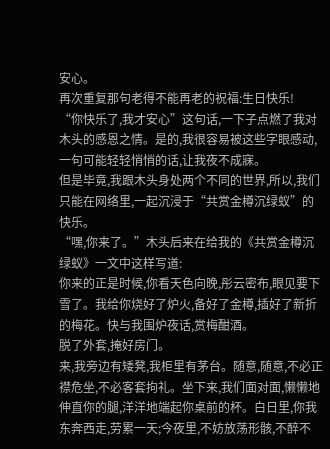安心。
再次重复那句老得不能再老的祝福:生日快乐!
“你快乐了,我才安心”这句话,一下子点燃了我对木头的感恩之情。是的,我很容易被这些字眼感动,一句可能轻轻悄悄的话,让我夜不成寐。
但是毕竟,我跟木头身处两个不同的世界,所以,我们只能在网络里,一起沉浸于“共赏金樽沉绿蚁”的快乐。
“嘿,你来了。”木头后来在给我的《共赏金樽沉绿蚁》一文中这样写道:
你来的正是时候,你看天色向晚,彤云密布,眼见要下雪了。我给你烧好了炉火,备好了金樽,插好了新折的梅花。快与我围炉夜话,赏梅酣酒。
脱了外套,掩好房门。
来,我旁边有矮凳,我柜里有茅台。随意,随意,不必正襟危坐,不必客套拘礼。坐下来,我们面对面,懒懒地伸直你的腿,洋洋地端起你桌前的杯。白日里,你我东奔西走,劳累一天;今夜里,不妨放荡形骸,不醉不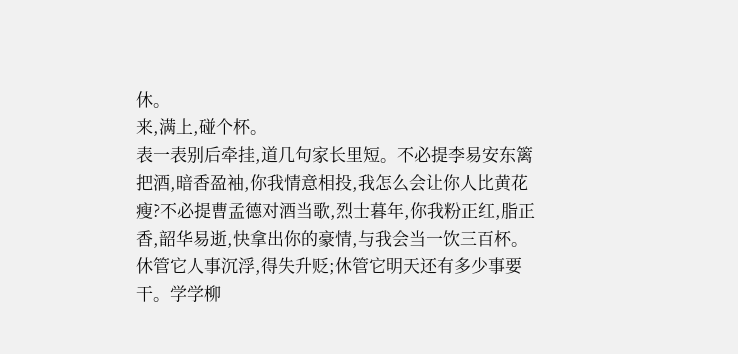休。
来,满上,碰个杯。
表一表别后牵挂,道几句家长里短。不必提李易安东篱把酒,暗香盈袖,你我情意相投,我怎么会让你人比黄花瘦?不必提曹孟德对酒当歌,烈士暮年,你我粉正红,脂正香,韶华易逝,快拿出你的豪情,与我会当一饮三百杯。
休管它人事沉浮,得失升贬;休管它明天还有多少事要干。学学柳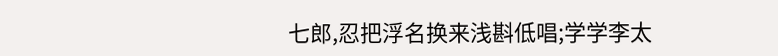七郎,忍把浮名换来浅斟低唱;学学李太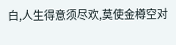白,人生得意须尽欢,莫使金樽空对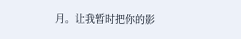月。让我暂时把你的影